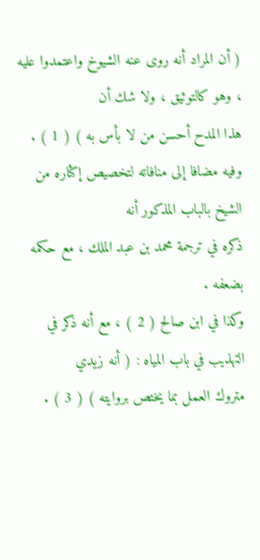( أن المراد أنه روى عنه الشيوخ واعتمدوا عليه ، وهو كالتوثيق ، ولا شك أن
هذا المدح أحسن من لا بأس به ) ( 1 ) .
وفيه مضافا إلى منافاته لتخصيص إكثاره من الشيخ بالباب المذكور أنه
ذكره في ترجمة محمد بن عبد الملك ، مع حكمه بضعفه .
وكذا في ابن صالح ( 2 ) ، مع أنه ذكر في التهذيب في باب المياه : ( أنه زيدي
متروك العمل بما يختص بروايته ) ( 3 ) .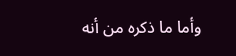وأما ما ذكره من أنه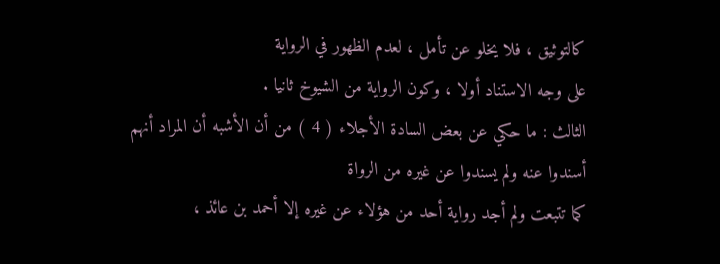كالتوثيق ، فلا يخلو عن تأمل ، لعدم الظهور في الرواية
على وجه الاستناد أولا ، وكون الرواية من الشيوخ ثانيا .
الثالث : ما حكي عن بعض السادة الأجلاء ( 4 ) من أن الأشبه أن المراد أنهم
أسندوا عنه ولم يسندوا عن غيره من الرواة
كما تتبعت ولم أجد رواية أحد من هؤلاء عن غيره إلا أحمد بن عائذ ،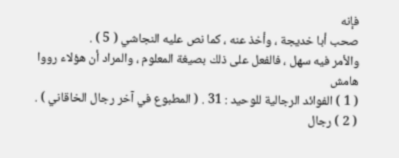فإنه
صحب أبا خديجة ، وأخذ عنه ، كما نص عليه النجاشي ( 5 ) .
والأمر فيه سهل ، فالفعل على ذلك بصيغة المعلوم ، والمراد أن هؤلاء رووا
هامش
( 1 ) الفوائد الرجالية للوحيد : 31 . ( المطبوع في آخر رجال الخاقاني ) .
( 2 ) رجال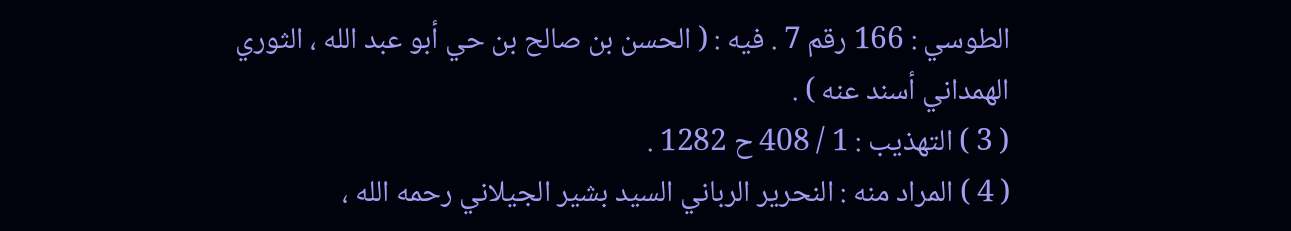الطوسي : 166 رقم 7 . فيه : ( الحسن بن صالح بن حي أبو عبد الله ، الثوري
الهمداني أسند عنه ) .
( 3 ) التهذيب : 1 / 408 ح 1282 .
( 4 ) المراد منه : النحرير الرباني السيد بشير الجيلاني رحمه الله ،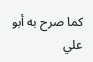كما صرح به أبو علي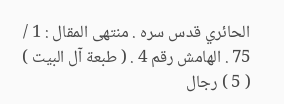الحائري قدس سره . منتهى المقال : 1 / 75 . الهامش رقم 4 . ( طبعة آل البيت )
( 5 ) رجال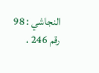النجاشي : 98 رقم 246 .